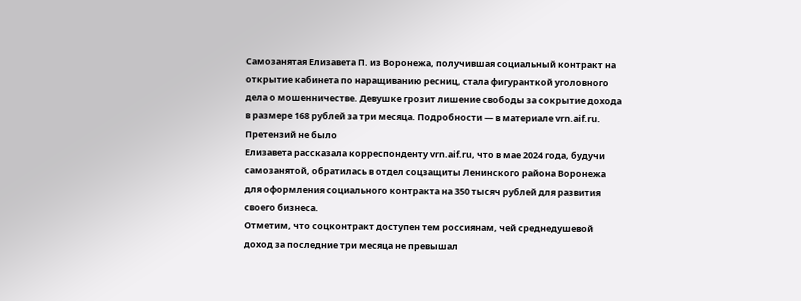Самозанятая Елизавета П. из Воронежа, получившая социальный контракт на открытие кабинета по наращиванию ресниц, стала фигуранткой уголовного дела о мошенничестве. Девушке грозит лишение свободы за сокрытие дохода в размере 168 рублей за три месяца. Подробности — в материале vrn.aif.ru.
Претензий не было
Елизавета рассказала корреспонденту vrn.aif.ru, что в мае 2024 года, будучи самозанятой, обратилась в отдел соцзащиты Ленинского района Воронежа для оформления социального контракта на 350 тысяч рублей для развития своего бизнеса.
Отметим, что соцконтракт доступен тем россиянам, чей среднедушевой доход за последние три месяца не превышал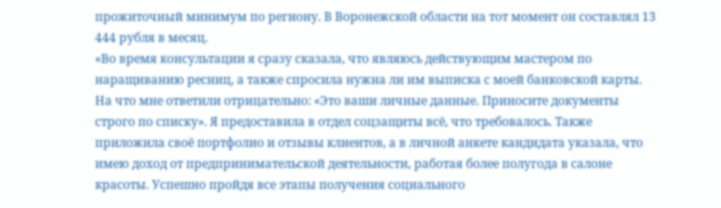прожиточный минимум по региону. В Воронежской области на тот момент он составлял 13 444 рубля в месяц.
«Во время консультации я сразу сказала, что являюсь действующим мастером по наращиванию ресниц, а также спросила нужна ли им выписка с моей банковской карты. На что мне ответили отрицательно: «Это ваши личные данные. Приносите документы строго по списку». Я предоставила в отдел соцзащиты всё, что требовалось. Также приложила своё портфолио и отзывы клиентов, а в личной анкете кандидата указала, что имею доход от предпринимательской деятельности, работая более полугода в салоне красоты. Успешно пройдя все этапы получения социального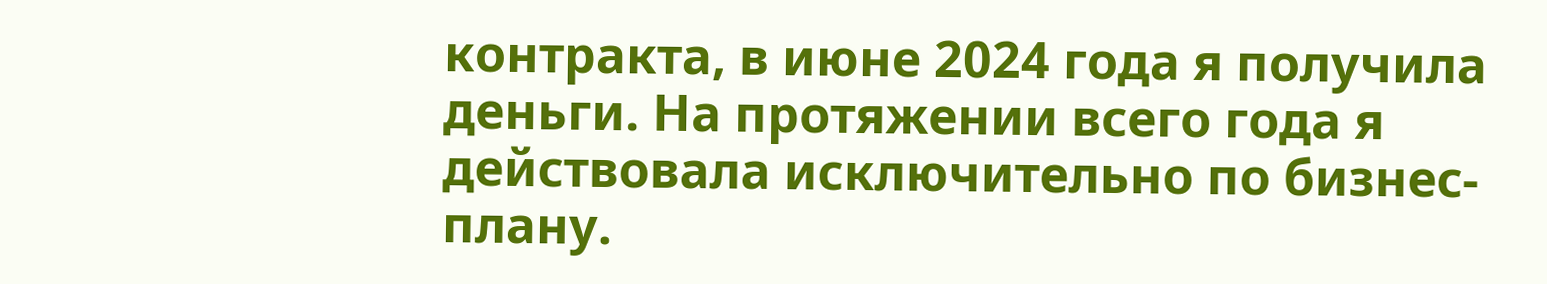контракта, в июне 2024 года я получила деньги. На протяжении всего года я действовала исключительно по бизнес-плану.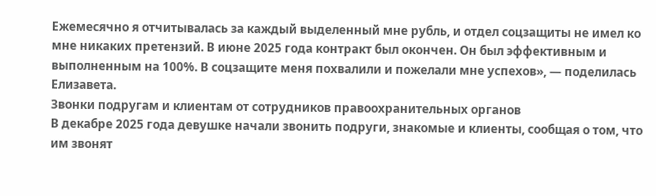Ежемесячно я отчитывалась за каждый выделенный мне рубль, и отдел соцзащиты не имел ко мне никаких претензий. В июне 2025 года контракт был окончен. Он был эффективным и выполненным на 100%. В соцзащите меня похвалили и пожелали мне успехов», — поделилась Елизавета.
Звонки подругам и клиентам от сотрудников правоохранительных органов
В декабре 2025 года девушке начали звонить подруги, знакомые и клиенты, сообщая о том, что им звонят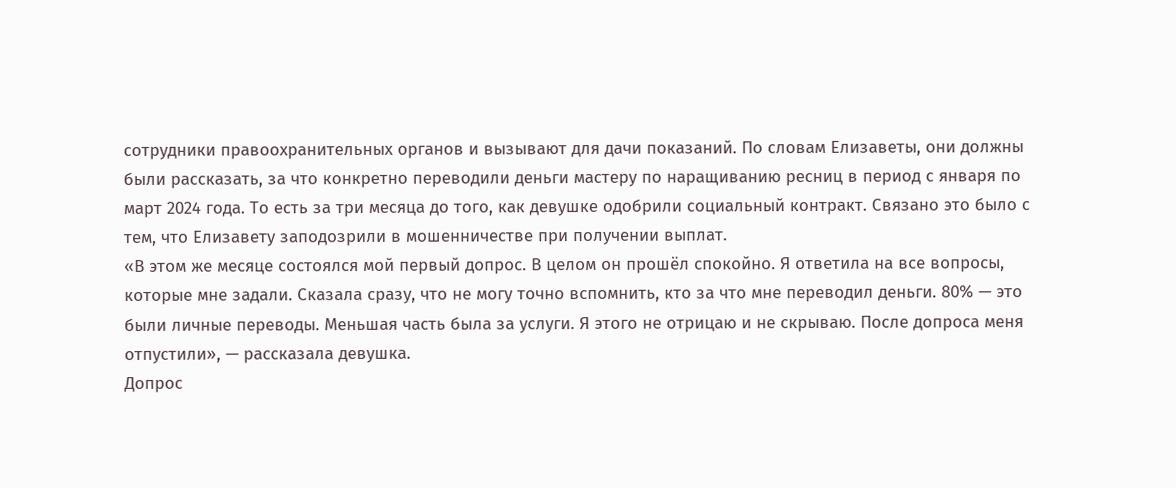сотрудники правоохранительных органов и вызывают для дачи показаний. По словам Елизаветы, они должны были рассказать, за что конкретно переводили деньги мастеру по наращиванию ресниц в период с января по март 2024 года. То есть за три месяца до того, как девушке одобрили социальный контракт. Связано это было с тем, что Елизавету заподозрили в мошенничестве при получении выплат.
«В этом же месяце состоялся мой первый допрос. В целом он прошёл спокойно. Я ответила на все вопросы, которые мне задали. Сказала сразу, что не могу точно вспомнить, кто за что мне переводил деньги. 80% — это были личные переводы. Меньшая часть была за услуги. Я этого не отрицаю и не скрываю. После допроса меня отпустили», — рассказала девушка.
Допрос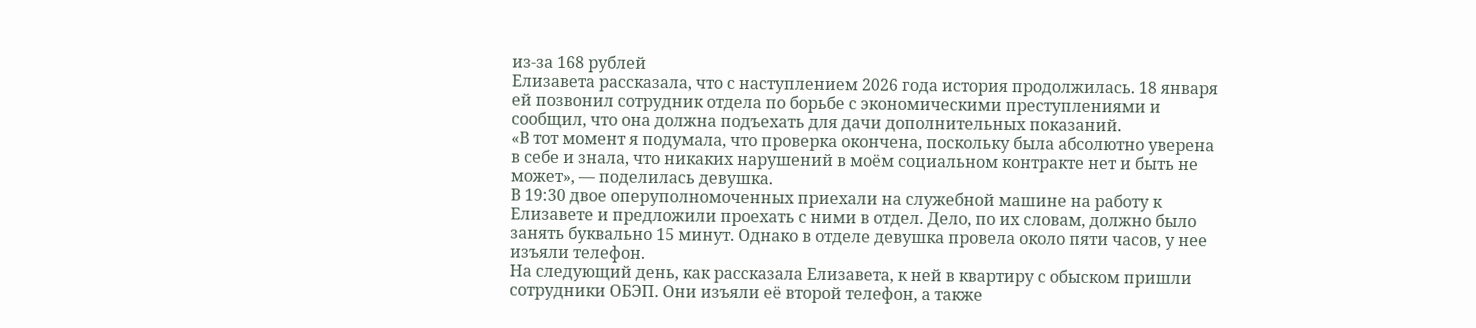из-за 168 рублей
Елизавета рассказала, что с наступлением 2026 года история продолжилась. 18 января ей позвонил сотрудник отдела по борьбе с экономическими преступлениями и сообщил, что она должна подъехать для дачи дополнительных показаний.
«В тот момент я подумала, что проверка окончена, поскольку была абсолютно уверена в себе и знала, что никаких нарушений в моём социальном контракте нет и быть не может», — поделилась девушка.
В 19:30 двое оперуполномоченных приехали на служебной машине на работу к Елизавете и предложили проехать с ними в отдел. Дело, по их словам, должно было занять буквально 15 минут. Однако в отделе девушка провела около пяти часов, у нее изъяли телефон.
На следующий день, как рассказала Елизавета, к ней в квартиру с обыском пришли сотрудники ОБЭП. Они изъяли её второй телефон, а также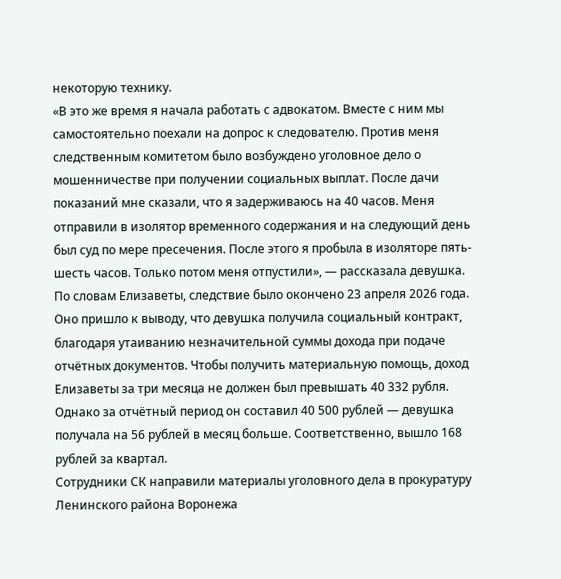некоторую технику.
«В это же время я начала работать с адвокатом. Вместе с ним мы самостоятельно поехали на допрос к следователю. Против меня следственным комитетом было возбуждено уголовное дело о мошенничестве при получении социальных выплат. После дачи показаний мне сказали, что я задерживаюсь на 40 часов. Меня отправили в изолятор временного содержания и на следующий день был суд по мере пресечения. После этого я пробыла в изоляторе пять-шесть часов. Только потом меня отпустили», — рассказала девушка.
По словам Елизаветы, следствие было окончено 23 апреля 2026 года. Оно пришло к выводу, что девушка получила социальный контракт, благодаря утаиванию незначительной суммы дохода при подаче отчётных документов. Чтобы получить материальную помощь, доход Елизаветы за три месяца не должен был превышать 40 332 рубля. Однако за отчётный период он составил 40 500 рублей — девушка получала на 56 рублей в месяц больше. Соответственно, вышло 168 рублей за квартал.
Сотрудники СК направили материалы уголовного дела в прокуратуру Ленинского района Воронежа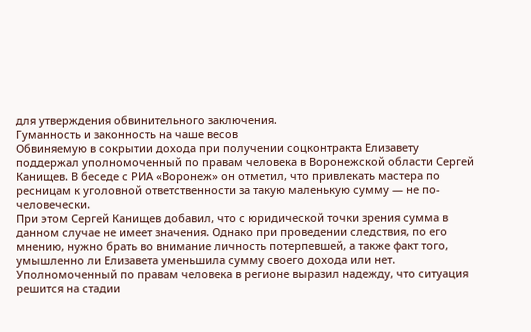для утверждения обвинительного заключения.
Гуманность и законность на чаше весов
Обвиняемую в сокрытии дохода при получении соцконтракта Елизавету поддержал уполномоченный по правам человека в Воронежской области Сергей Канищев. В беседе с РИА «Воронеж» он отметил, что привлекать мастера по ресницам к уголовной ответственности за такую маленькую сумму — не по-человечески.
При этом Сергей Канищев добавил, что с юридической точки зрения сумма в данном случае не имеет значения. Однако при проведении следствия, по его мнению, нужно брать во внимание личность потерпевшей, а также факт того, умышленно ли Елизавета уменьшила сумму своего дохода или нет.
Уполномоченный по правам человека в регионе выразил надежду, что ситуация решится на стадии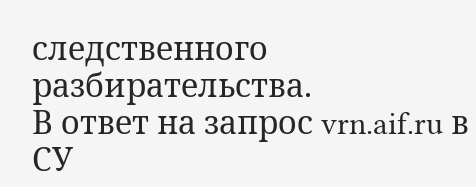следственного разбирательства.
В ответ на запрос vrn.aif.ru в СУ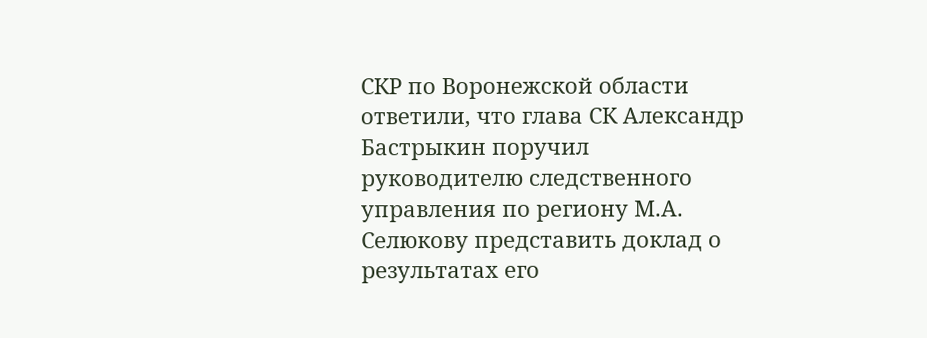СКР по Воронежской области ответили, что глава СК Александр Бастрыкин поручил руководителю следственного управления по региону М.А. Селюкову представить доклад о результатах его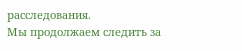расследования.
Мы продолжаем следить за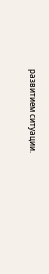развитием ситуации.